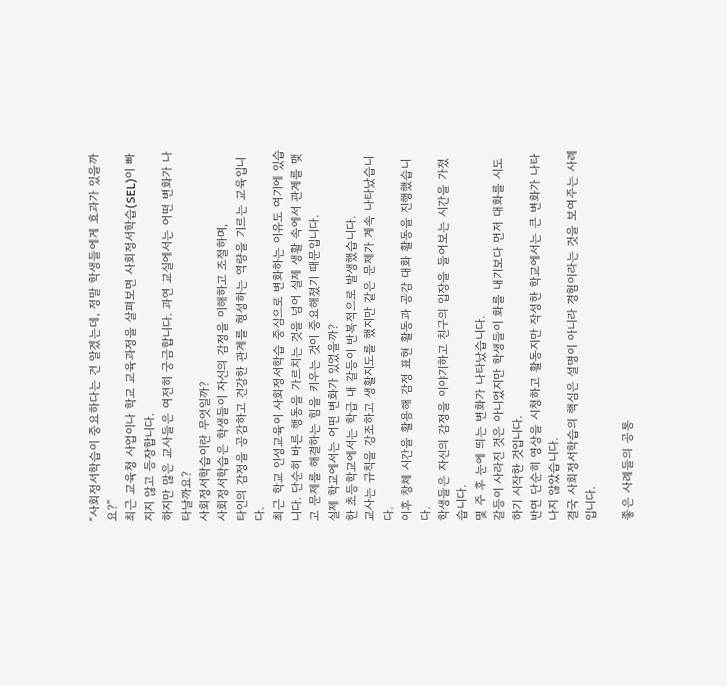“사회정서학습이 중요하다는 건 알겠는데, 정말 학생들에게 효과가 있을까요?”
최근 교육청 사업이나 학교 교육과정을 살펴보면 사회정서학습(SEL)이 빠지지 않고 등장합니다.
하지만 많은 교사들은 여전히 궁금합니다. 과연 교실에서는 어떤 변화가 나타날까요?
사회정서학습이란 무엇일까?
사회정서학습은 학생들이 자신의 감정을 이해하고 조절하며,
타인의 감정을 공감하고 건강한 관계를 형성하는 역량을 기르는 교육입니다.
최근 학교 인성교육이 사회정서학습 중심으로 변화하는 이유도 여기에 있습니다. 단순히 바른 행동을 가르치는 것을 넘어 실제 생활 속에서 관계를 맺고 문제를 해결하는 힘을 키우는 것이 중요해졌기 때문입니다.
실제 학교에서는 어떤 변화가 있었을까?
한 초등학교에서는 학급 내 갈등이 반복적으로 발생했습니다.
교사는 규칙을 강조하고 생활지도를 했지만 같은 문제가 계속 나타났습니다.
이후 창체 시간을 활용해 감정 표현 활동과 공감 대화 활동을 진행했습니다.
학생들은 자신의 감정을 이야기하고 친구의 입장을 들어보는 시간을 가졌습니다.
몇 주 후 눈에 띄는 변화가 나타났습니다.
갈등이 사라진 것은 아니었지만 학생들이 화를 내기보다 먼저 대화를 시도하기 시작한 것입니다.
반면 단순히 영상을 시청하고 활동지만 작성한 학교에서는 큰 변화가 나타나지 않았습니다.
결국 사회정서학습의 핵심은 설명이 아니라 경험이라는 것을 보여주는 사례입니다.

좋은 사례들의 공통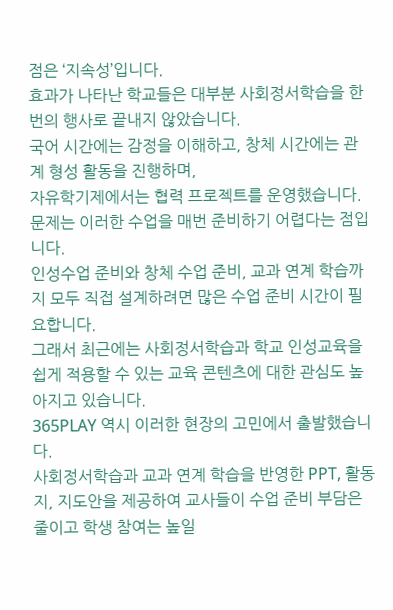점은 ‘지속성’입니다.
효과가 나타난 학교들은 대부분 사회정서학습을 한 번의 행사로 끝내지 않았습니다.
국어 시간에는 감정을 이해하고, 창체 시간에는 관계 형성 활동을 진행하며,
자유학기제에서는 협력 프로젝트를 운영했습니다.
문제는 이러한 수업을 매번 준비하기 어렵다는 점입니다.
인성수업 준비와 창체 수업 준비, 교과 연계 학습까지 모두 직접 설계하려면 많은 수업 준비 시간이 필요합니다.
그래서 최근에는 사회정서학습과 학교 인성교육을 쉽게 적용할 수 있는 교육 콘텐츠에 대한 관심도 높아지고 있습니다.
365PLAY 역시 이러한 현장의 고민에서 출발했습니다.
사회정서학습과 교과 연계 학습을 반영한 PPT, 활동지, 지도안을 제공하여 교사들이 수업 준비 부담은 줄이고 학생 참여는 높일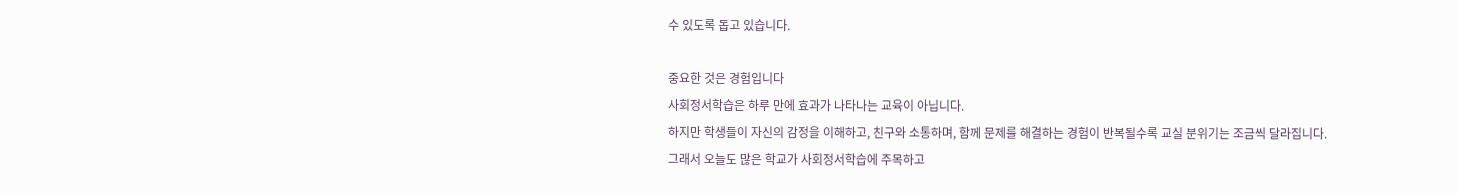수 있도록 돕고 있습니다.

중요한 것은 경험입니다
사회정서학습은 하루 만에 효과가 나타나는 교육이 아닙니다.
하지만 학생들이 자신의 감정을 이해하고, 친구와 소통하며, 함께 문제를 해결하는 경험이 반복될수록 교실 분위기는 조금씩 달라집니다.
그래서 오늘도 많은 학교가 사회정서학습에 주목하고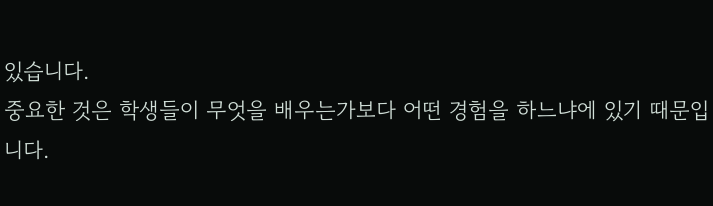있습니다.
중요한 것은 학생들이 무엇을 배우는가보다 어떤 경험을 하느냐에 있기 때문입니다.